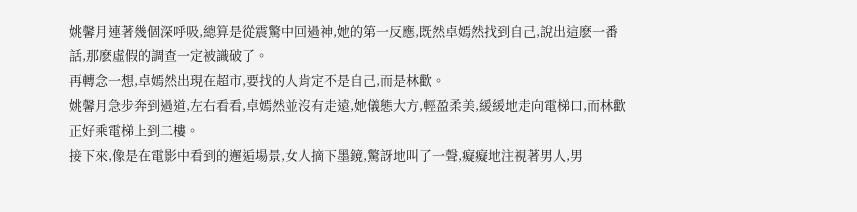姚馨月連著幾個深呼吸,總算是從震驚中回過神,她的第一反應,既然卓嫣然找到自己,說出這麽一番話,那麽虛假的調查一定被識破了。
再轉念一想,卓嫣然出現在超市,要找的人肯定不是自己,而是林歡。
姚馨月急步奔到過道,左右看看,卓嫣然並沒有走遠,她儀態大方,輕盈柔美,緩緩地走向電梯口,而林歡正好乘電梯上到二樓。
接下來,像是在電影中看到的邂逅場景,女人摘下墨鏡,驚訝地叫了一聲,癡癡地注視著男人,男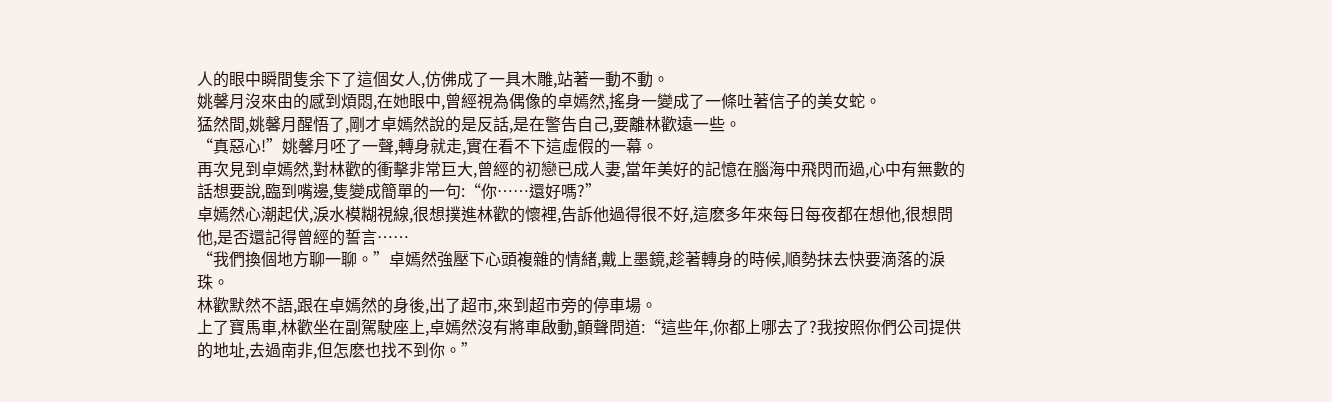人的眼中瞬間隻余下了這個女人,仿佛成了一具木雕,站著一動不動。
姚馨月沒來由的感到煩悶,在她眼中,曾經視為偶像的卓嫣然,搖身一變成了一條吐著信子的美女蛇。
猛然間,姚馨月醒悟了,剛才卓嫣然說的是反話,是在警告自己,要離林歡遠一些。
“真惡心!”姚馨月呸了一聲,轉身就走,實在看不下這虛假的一幕。
再次見到卓嫣然,對林歡的衝擊非常巨大,曾經的初戀已成人妻,當年美好的記憶在腦海中飛閃而過,心中有無數的話想要說,臨到嘴邊,隻變成簡單的一句:“你……還好嗎?”
卓嫣然心潮起伏,淚水模糊視線,很想撲進林歡的懷裡,告訴他過得很不好,這麽多年來每日每夜都在想他,很想問他,是否還記得曾經的誓言……
“我們換個地方聊一聊。”卓嫣然強壓下心頭複雜的情緒,戴上墨鏡,趁著轉身的時候,順勢抹去快要滴落的淚珠。
林歡默然不語,跟在卓嫣然的身後,出了超市,來到超市旁的停車場。
上了寶馬車,林歡坐在副駕駛座上,卓嫣然沒有將車啟動,顫聲問道:“這些年,你都上哪去了?我按照你們公司提供的地址,去過南非,但怎麽也找不到你。”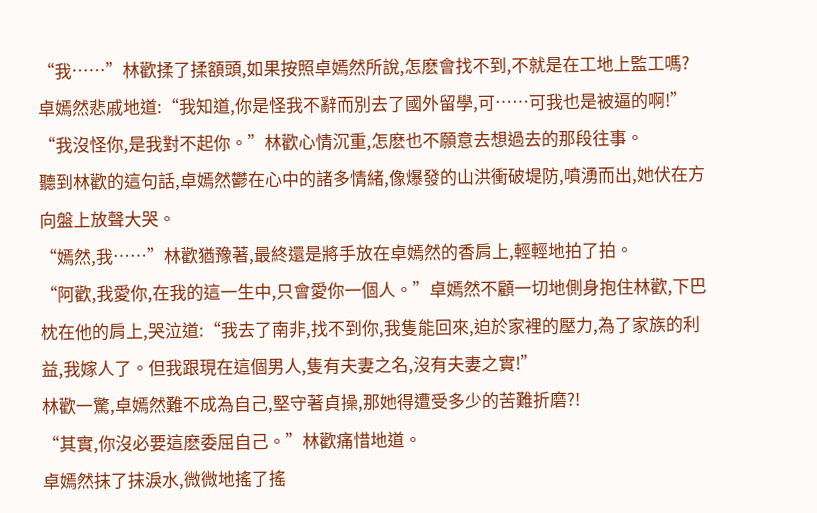“我……”林歡揉了揉額頭,如果按照卓嫣然所說,怎麽會找不到,不就是在工地上監工嗎?
卓嫣然悲戚地道:“我知道,你是怪我不辭而別去了國外留學,可……可我也是被逼的啊!”
“我沒怪你,是我對不起你。”林歡心情沉重,怎麽也不願意去想過去的那段往事。
聽到林歡的這句話,卓嫣然鬱在心中的諸多情緒,像爆發的山洪衝破堤防,噴湧而出,她伏在方向盤上放聲大哭。
“嫣然,我……”林歡猶豫著,最終還是將手放在卓嫣然的香肩上,輕輕地拍了拍。
“阿歡,我愛你,在我的這一生中,只會愛你一個人。”卓嫣然不顧一切地側身抱住林歡,下巴枕在他的肩上,哭泣道:“我去了南非,找不到你,我隻能回來,迫於家裡的壓力,為了家族的利益,我嫁人了。但我跟現在這個男人,隻有夫妻之名,沒有夫妻之實!”
林歡一驚,卓嫣然難不成為自己,堅守著貞操,那她得遭受多少的苦難折磨?!
“其實,你沒必要這麽委屈自己。”林歡痛惜地道。
卓嫣然抹了抹淚水,微微地搖了搖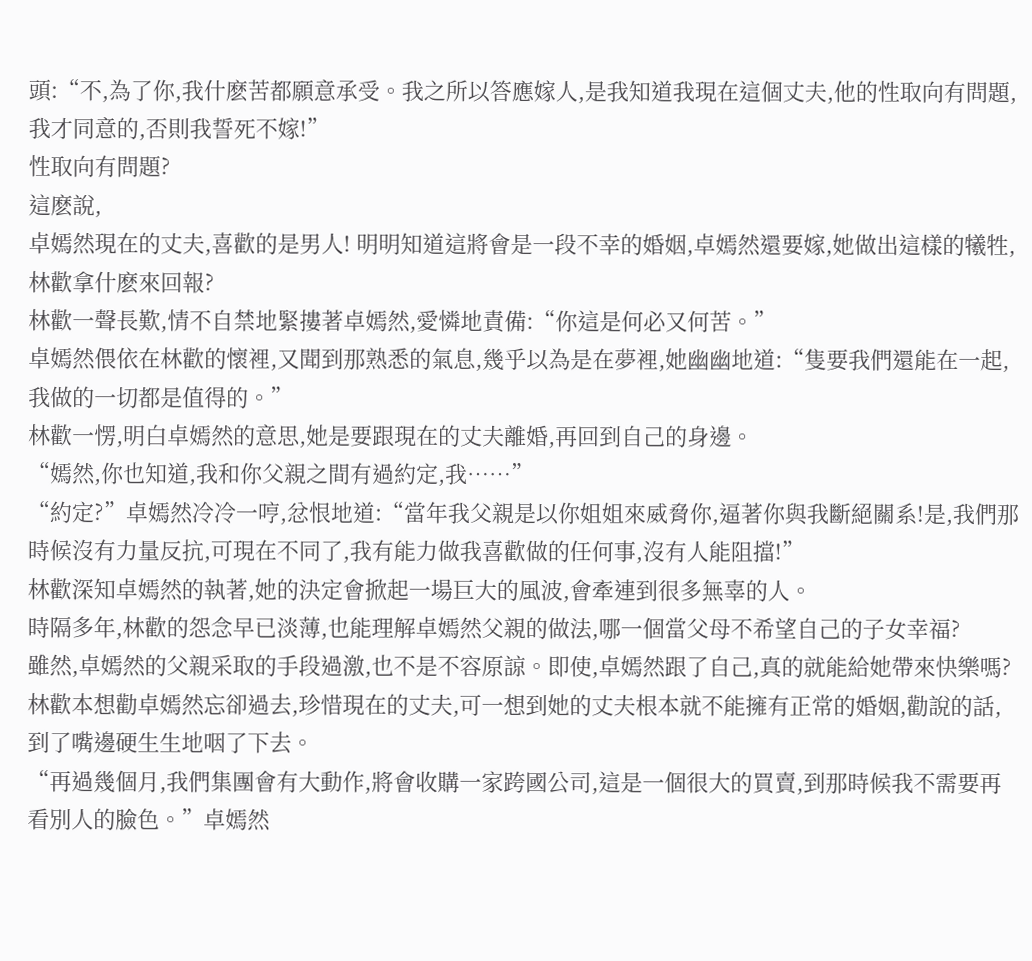頭:“不,為了你,我什麽苦都願意承受。我之所以答應嫁人,是我知道我現在這個丈夫,他的性取向有問題,我才同意的,否則我誓死不嫁!”
性取向有問題?
這麽說,
卓嫣然現在的丈夫,喜歡的是男人! 明明知道這將會是一段不幸的婚姻,卓嫣然還要嫁,她做出這樣的犧牲,林歡拿什麽來回報?
林歡一聲長歎,情不自禁地緊摟著卓嫣然,愛憐地責備:“你這是何必又何苦。”
卓嫣然偎依在林歡的懷裡,又聞到那熟悉的氣息,幾乎以為是在夢裡,她幽幽地道:“隻要我們還能在一起,我做的一切都是值得的。”
林歡一愣,明白卓嫣然的意思,她是要跟現在的丈夫離婚,再回到自己的身邊。
“嫣然,你也知道,我和你父親之間有過約定,我……”
“約定?”卓嫣然冷冷一哼,忿恨地道:“當年我父親是以你姐姐來威脅你,逼著你與我斷絕關系!是,我們那時候沒有力量反抗,可現在不同了,我有能力做我喜歡做的任何事,沒有人能阻擋!”
林歡深知卓嫣然的執著,她的決定會掀起一場巨大的風波,會牽連到很多無辜的人。
時隔多年,林歡的怨念早已淡薄,也能理解卓嫣然父親的做法,哪一個當父母不希望自己的子女幸福?
雖然,卓嫣然的父親采取的手段過激,也不是不容原諒。即使,卓嫣然跟了自己,真的就能給她帶來快樂嗎?
林歡本想勸卓嫣然忘卻過去,珍惜現在的丈夫,可一想到她的丈夫根本就不能擁有正常的婚姻,勸說的話,到了嘴邊硬生生地咽了下去。
“再過幾個月,我們集團會有大動作,將會收購一家跨國公司,這是一個很大的買賣,到那時候我不需要再看別人的臉色。”卓嫣然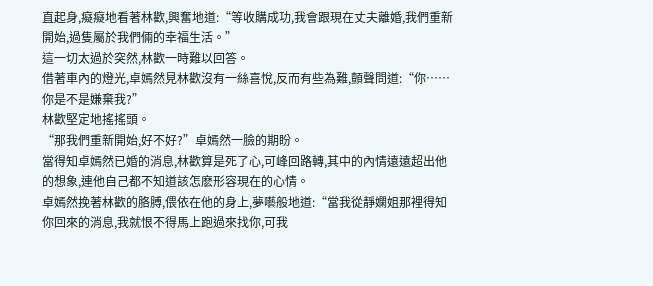直起身,癡癡地看著林歡,興奮地道:“等收購成功,我會跟現在丈夫離婚,我們重新開始,過隻屬於我們倆的幸福生活。”
這一切太過於突然,林歡一時難以回答。
借著車內的燈光,卓嫣然見林歡沒有一絲喜悅,反而有些為難,顫聲問道:“你……你是不是嫌棄我?”
林歡堅定地搖搖頭。
“那我們重新開始,好不好?”卓嫣然一臉的期盼。
當得知卓嫣然已婚的消息,林歡算是死了心,可峰回路轉,其中的內情遠遠超出他的想象,連他自己都不知道該怎麽形容現在的心情。
卓嫣然挽著林歡的胳膊,偎依在他的身上,夢囈般地道:“當我從靜嫻姐那裡得知你回來的消息,我就恨不得馬上跑過來找你,可我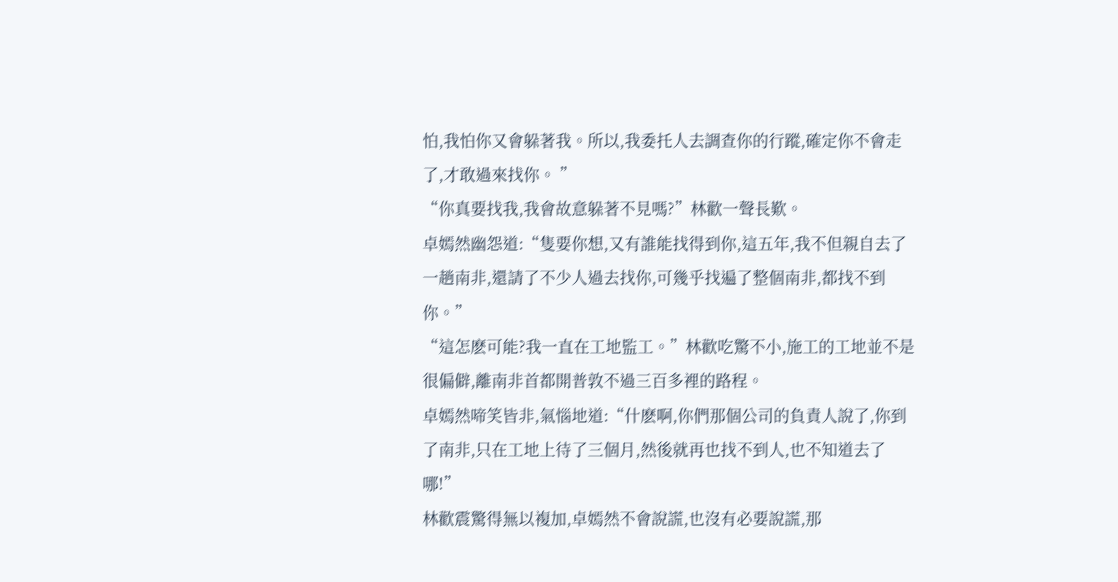怕,我怕你又會躲著我。所以,我委托人去調查你的行蹤,確定你不會走了,才敢過來找你。 ”
“你真要找我,我會故意躲著不見嗎?”林歡一聲長歎。
卓嫣然幽怨道:“隻要你想,又有誰能找得到你,這五年,我不但親自去了一趟南非,還請了不少人過去找你,可幾乎找遍了整個南非,都找不到你。”
“這怎麽可能?我一直在工地監工。”林歡吃驚不小,施工的工地並不是很偏僻,離南非首都開普敦不過三百多裡的路程。
卓嫣然啼笑皆非,氣惱地道:“什麽啊,你們那個公司的負責人說了,你到了南非,只在工地上待了三個月,然後就再也找不到人,也不知道去了哪!”
林歡震驚得無以複加,卓嫣然不會說謊,也沒有必要說謊,那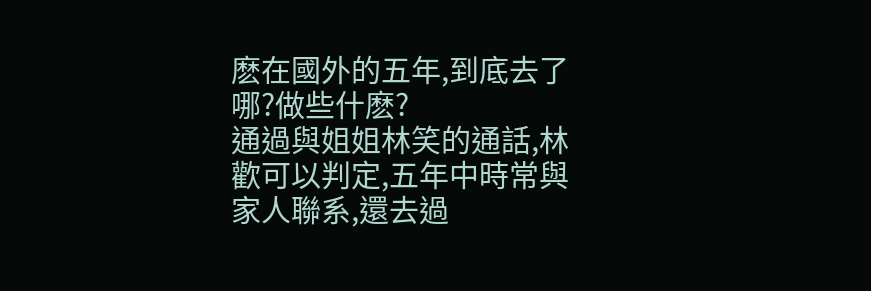麽在國外的五年,到底去了哪?做些什麽?
通過與姐姐林笑的通話,林歡可以判定,五年中時常與家人聯系,還去過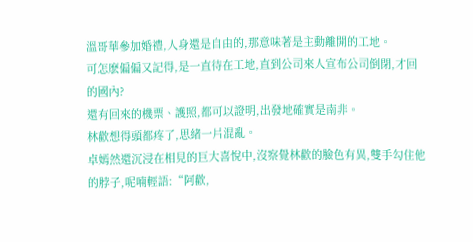溫哥華參加婚禮,人身還是自由的,那意味著是主動離開的工地。
可怎麽偏偏又記得,是一直待在工地,直到公司來人宣布公司倒閉,才回的國內?
還有回來的機票、護照,都可以證明,出發地確實是南非。
林歡想得頭都疼了,思緒一片混亂。
卓嫣然還沉浸在相見的巨大喜悅中,沒察覺林歡的臉色有異,雙手勾住他的脖子,呢喃輕語:“阿歡,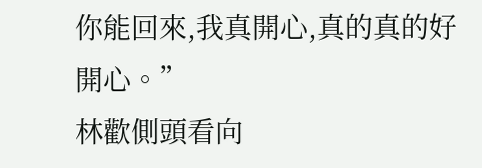你能回來,我真開心,真的真的好開心。”
林歡側頭看向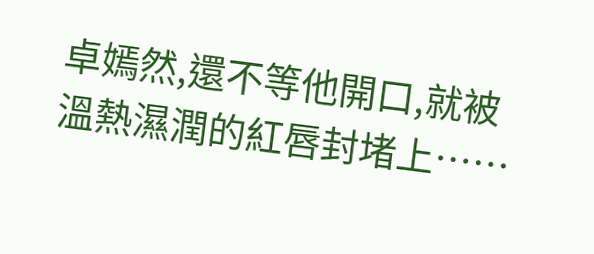卓嫣然,還不等他開口,就被溫熱濕潤的紅唇封堵上……